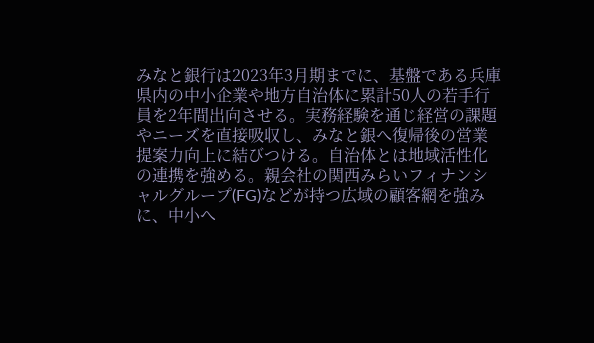みなと銀行は2023年3月期までに、基盤である兵庫県内の中小企業や地方自治体に累計50人の若手行員を2年間出向させる。実務経験を通じ経営の課題やニーズを直接吸収し、みなと銀へ復帰後の営業提案力向上に結びつける。自治体とは地域活性化の連携を強める。親会社の関西みらいフィナンシャルグループ(FG)などが持つ広域の顧客網を強みに、中小へ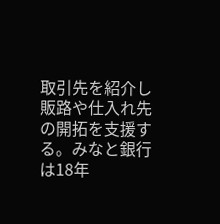取引先を紹介し販路や仕入れ先の開拓を支援する。みなと銀行は18年